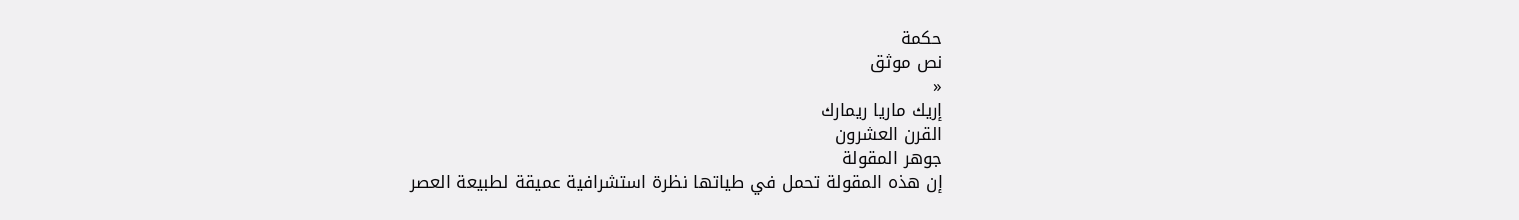حكمة
نص موثق
«
إريك ماريا ريمارك
القرن العشرون
جوهر المقولة
إن هذه المقولة تحمل في طياتها نظرة استشرافية عميقة لطبيعة العصر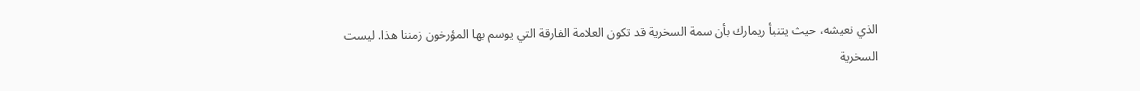الذي نعيشه، حيث يتنبأ ريمارك بأن سمة السخرية قد تكون العلامة الفارقة التي يوسم بها المؤرخون زمننا هذا. ليست السخرية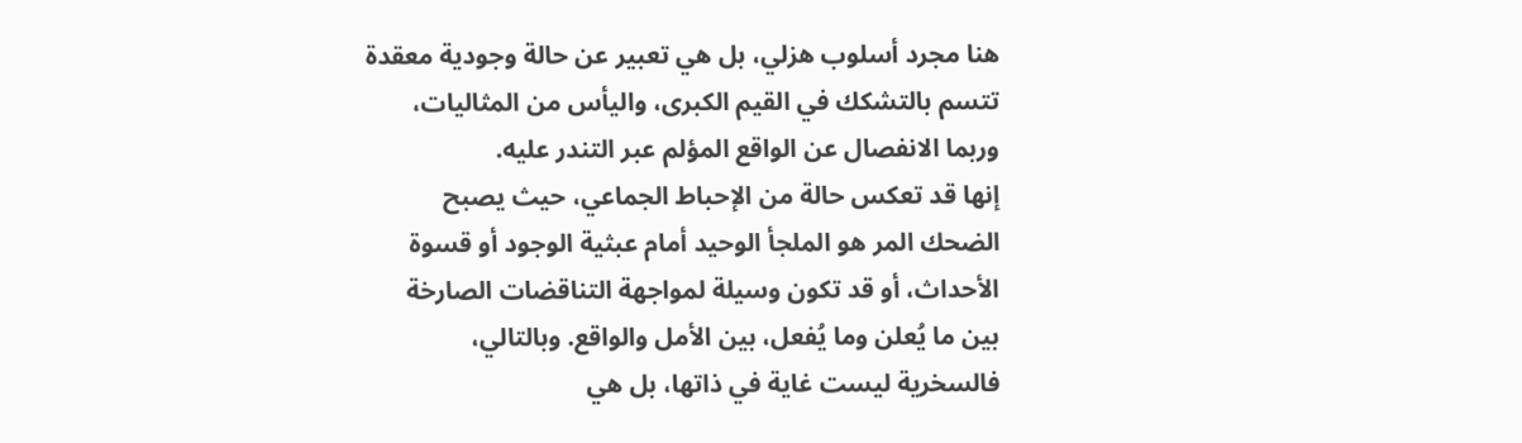هنا مجرد أسلوب هزلي، بل هي تعبير عن حالة وجودية معقدة تتسم بالتشكك في القيم الكبرى، واليأس من المثاليات، وربما الانفصال عن الواقع المؤلم عبر التندر عليه.
إنها قد تعكس حالة من الإحباط الجماعي، حيث يصبح الضحك المر هو الملجأ الوحيد أمام عبثية الوجود أو قسوة الأحداث، أو قد تكون وسيلة لمواجهة التناقضات الصارخة بين ما يُعلن وما يُفعل، بين الأمل والواقع. وبالتالي، فالسخرية ليست غاية في ذاتها، بل هي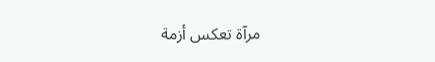مرآة تعكس أزمة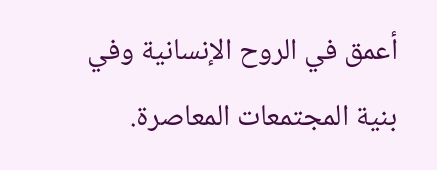أعمق في الروح الإنسانية وفي بنية المجتمعات المعاصرة.